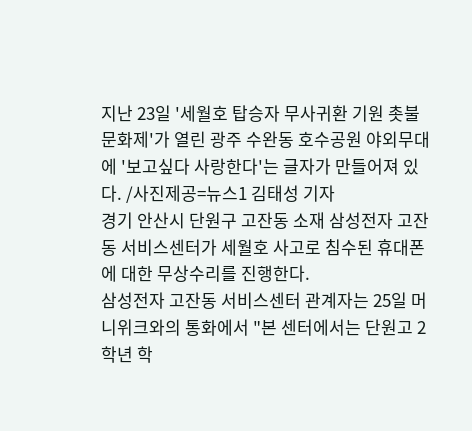지난 23일 '세월호 탑승자 무사귀환 기원 촛불문화제'가 열린 광주 수완동 호수공원 야외무대에 '보고싶다 사랑한다'는 글자가 만들어져 있다. /사진제공=뉴스1 김태성 기자
경기 안산시 단원구 고잔동 소재 삼성전자 고잔동 서비스센터가 세월호 사고로 침수된 휴대폰에 대한 무상수리를 진행한다.
삼성전자 고잔동 서비스센터 관계자는 25일 머니위크와의 통화에서 "본 센터에서는 단원고 2학년 학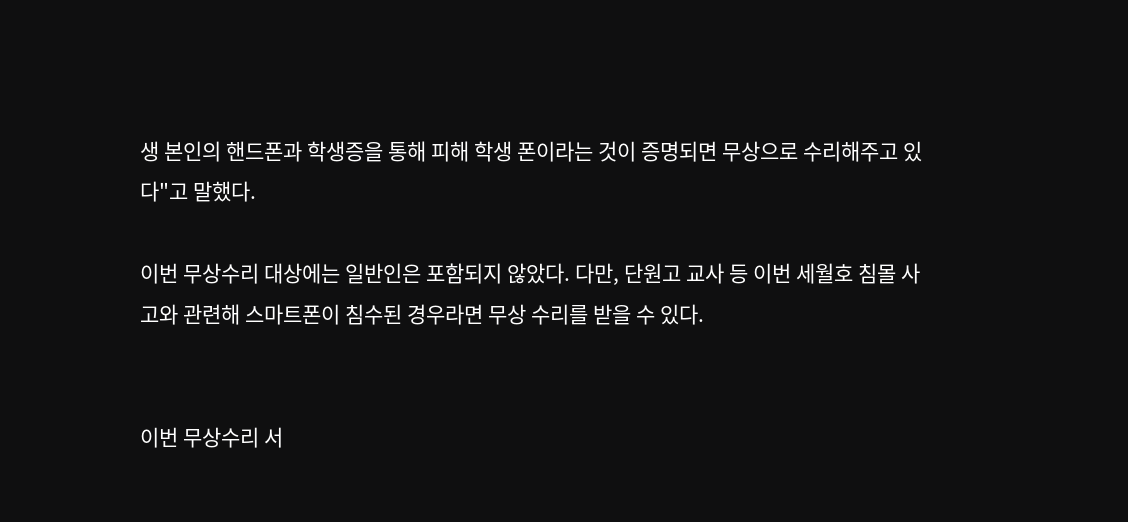생 본인의 핸드폰과 학생증을 통해 피해 학생 폰이라는 것이 증명되면 무상으로 수리해주고 있다"고 말했다.

이번 무상수리 대상에는 일반인은 포함되지 않았다. 다만, 단원고 교사 등 이번 세월호 침몰 사고와 관련해 스마트폰이 침수된 경우라면 무상 수리를 받을 수 있다.


이번 무상수리 서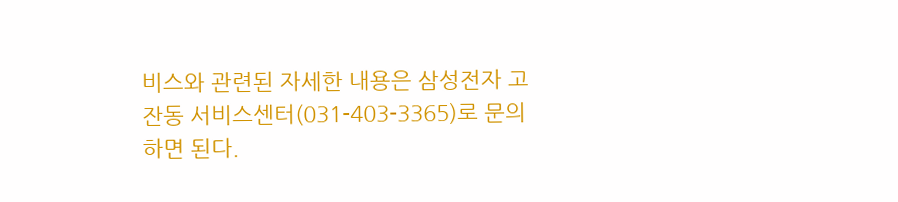비스와 관련된 자세한 내용은 삼성전자 고잔동 서비스센터(031-403-3365)로 문의하면 된다.